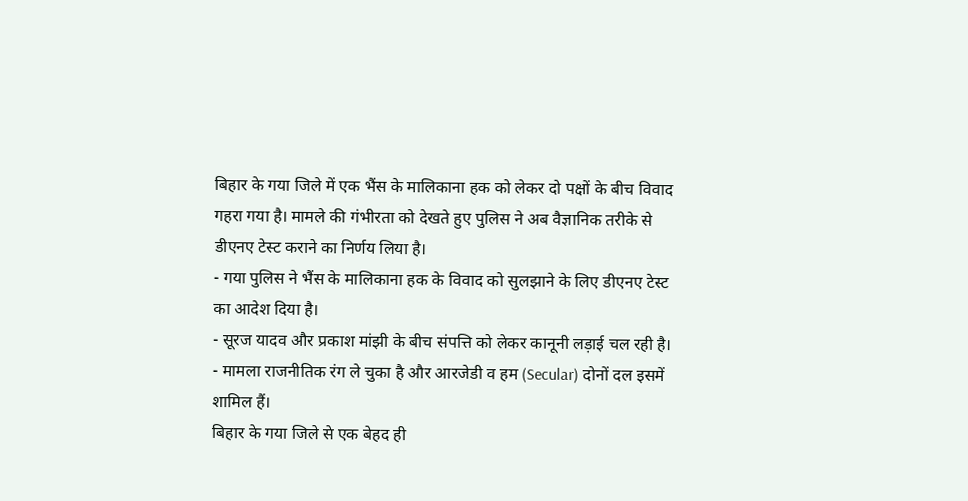बिहार के गया जिले में एक भैंस के मालिकाना हक को लेकर दो पक्षों के बीच विवाद गहरा गया है। मामले की गंभीरता को देखते हुए पुलिस ने अब वैज्ञानिक तरीके से डीएनए टेस्ट कराने का निर्णय लिया है।
- गया पुलिस ने भैंस के मालिकाना हक के विवाद को सुलझाने के लिए डीएनए टेस्ट का आदेश दिया है।
- सूरज यादव और प्रकाश मांझी के बीच संपत्ति को लेकर कानूनी लड़ाई चल रही है।
- मामला राजनीतिक रंग ले चुका है और आरजेडी व हम (Secular) दोनों दल इसमें शामिल हैं।
बिहार के गया जिले से एक बेहद ही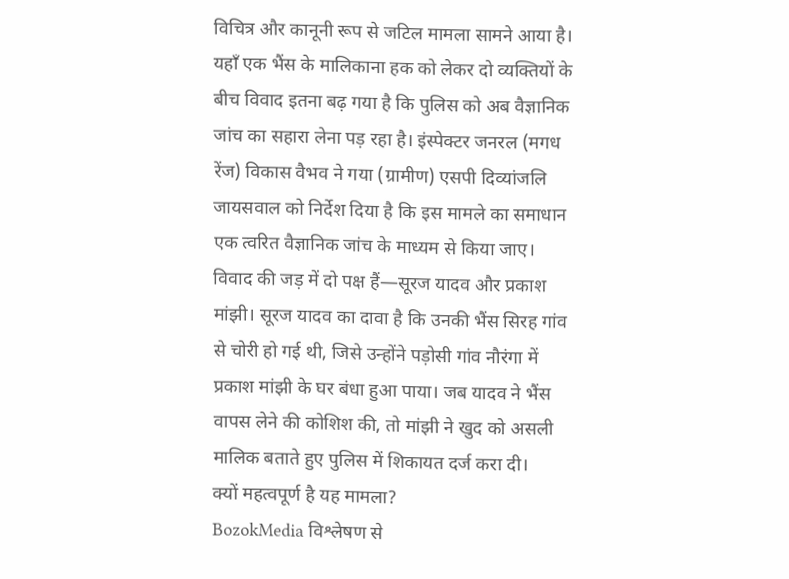विचित्र और कानूनी रूप से जटिल मामला सामने आया है। यहाँ एक भैंस के मालिकाना हक को लेकर दो व्यक्तियों के बीच विवाद इतना बढ़ गया है कि पुलिस को अब वैज्ञानिक जांच का सहारा लेना पड़ रहा है। इंस्पेक्टर जनरल (मगध रेंज) विकास वैभव ने गया (ग्रामीण) एसपी दिव्यांजलि जायसवाल को निर्देश दिया है कि इस मामले का समाधान एक त्वरित वैज्ञानिक जांच के माध्यम से किया जाए।
विवाद की जड़ में दो पक्ष हैं—सूरज यादव और प्रकाश मांझी। सूरज यादव का दावा है कि उनकी भैंस सिरह गांव से चोरी हो गई थी, जिसे उन्होंने पड़ोसी गांव नौरंगा में प्रकाश मांझी के घर बंधा हुआ पाया। जब यादव ने भैंस वापस लेने की कोशिश की, तो मांझी ने खुद को असली मालिक बताते हुए पुलिस में शिकायत दर्ज करा दी।
क्यों महत्वपूर्ण है यह मामला?
BozokMedia विश्लेषण से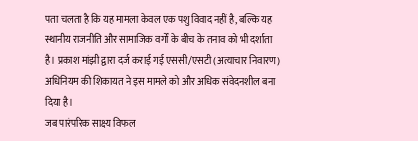पता चलता है कि यह मामला केवल एक पशु विवाद नहीं है, बल्कि यह स्थानीय राजनीति और सामाजिक वर्गों के बीच के तनाव को भी दर्शाता है। प्रकाश मांझी द्वारा दर्ज कराई गई एससी/एसटी (अत्याचार निवारण) अधिनियम की शिकायत ने इस मामले को और अधिक संवेदनशील बना दिया है।
जब पारंपरिक साक्ष्य विफल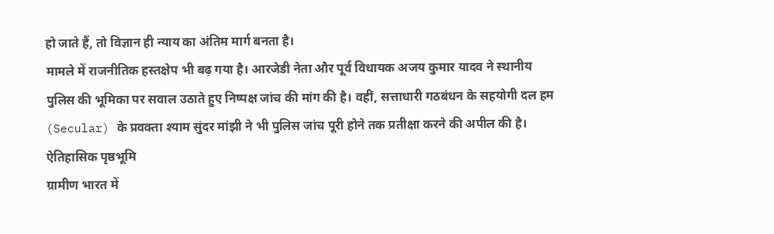हो जाते हैं, तो विज्ञान ही न्याय का अंतिम मार्ग बनता है।
मामले में राजनीतिक हस्तक्षेप भी बढ़ गया है। आरजेडी नेता और पूर्व विधायक अजय कुमार यादव ने स्थानीय पुलिस की भूमिका पर सवाल उठाते हुए निष्पक्ष जांच की मांग की है। वहीं, सत्ताधारी गठबंधन के सहयोगी दल हम (Secular) के प्रवक्ता श्याम सुंदर मांझी ने भी पुलिस जांच पूरी होने तक प्रतीक्षा करने की अपील की है।
ऐतिहासिक पृष्ठभूमि
ग्रामीण भारत में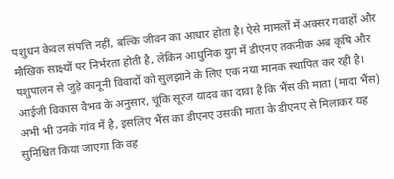पशुधन केवल संपत्ति नहीं, बल्कि जीवन का आधार होता है। ऐसे मामलों में अक्सर गवाहों और मौखिक साक्ष्यों पर निर्भरता होती है, लेकिन आधुनिक युग में डीएनए तकनीक अब कृषि और पशुपालन से जुड़े कानूनी विवादों को सुलझाने के लिए एक नया मानक स्थापित कर रही है।
आईजी विकास वैभव के अनुसार, चूंकि सूरज यादव का दावा है कि भैंस की माता (मादा भैंस) अभी भी उनके गांव में है, इसलिए भैंस का डीएनए उसकी माता के डीएनए से मिलाकर यह सुनिश्चित किया जाएगा कि वह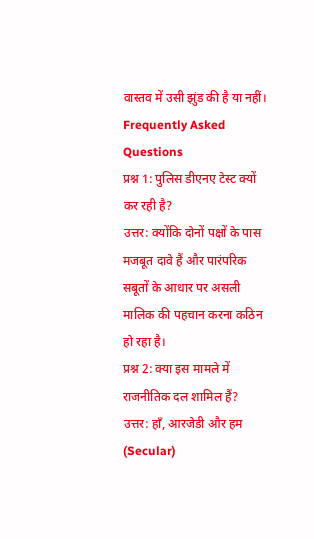वास्तव में उसी झुंड की है या नहीं।
Frequently Asked Questions
प्रश्न 1: पुलिस डीएनए टेस्ट क्यों कर रही है?
उत्तर: क्योंकि दोनों पक्षों के पास मजबूत दावे हैं और पारंपरिक सबूतों के आधार पर असली मालिक की पहचान करना कठिन हो रहा है।
प्रश्न 2: क्या इस मामले में राजनीतिक दल शामिल हैं?
उत्तर: हाँ, आरजेडी और हम (Secular)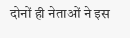दोनों ही नेताओं ने इस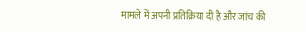मामले में अपनी प्रतिक्रिया दी है और जांच की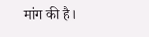मांग की है।